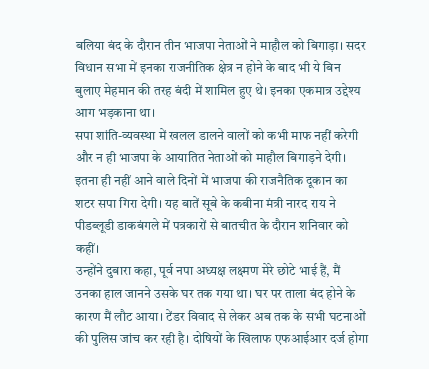बलिया बंद के दौरान तीन भाजपा नेताओं ने माहौल को बिगाड़ा। सदर विधान सभा में इनका राजनीतिक क्षेत्र न होने के बाद भी ये बिन बुलाए मेहमान की तरह बंदी में शामिल हुए थे। इनका एकमात्र उद्देश्य आग भड़काना था।
सपा शांति-व्यवस्था में खलल डालने वालों को कभी माफ नहीं करेगी और न ही भाजपा के आयातित नेताओं को माहौल बिगाड़ने देगी। इतना ही नहीं आने वाले दिनों में भाजपा की राजनैतिक दूकान का शटर सपा गिरा देगी। यह बातें सूबे के कबीना मंत्री नारद राय ने पीडब्लूडी डाकबंगले में पत्रकारों से बातचीत के दौरान शनिवार को कहीं।
उन्होंने दुबारा कहा, पूर्व नपा अध्यक्ष लक्ष्मण मेरे छोटे भाई हैं, मैं उनका हाल जानने उसके घर तक गया था। घर पर ताला बंद होने के कारण मैं लौट आया। टेंडर विवाद से लेकर अब तक के सभी घटनाओं की पुलिस जांच कर रही है। दोषियों के खिलाफ एफआईआर दर्ज होगा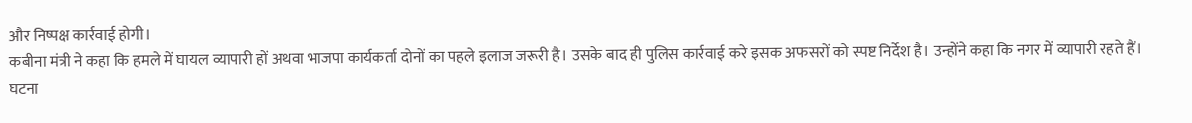और निष्पक्ष कार्रवाई होगी।
कबीना मंत्री ने कहा कि हमले में घायल व्यापारी हों अथवा भाजपा कार्यकर्ता दोनों का पहले इलाज जरूरी है। उसके बाद ही पुलिस कार्रवाई करे इसक अफसरों को स्पष्ट निर्देश है। उन्होंने कहा कि नगर में व्यापारी रहते हैं। घटना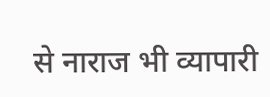से नाराज भी व्यापारी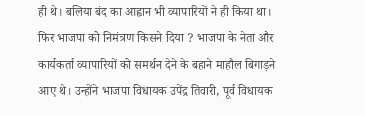ही थे। बलिया बंद का आह्वान भी व्यापारियों ने ही किया था।
फिर भाजपा को निमंत्रण किसने दिया ? भाजपा के नेता और कार्यकर्ता व्यापारियों को समर्थन देने के बहाने माहौल बिगाड़ने आए थे। उन्होंने भाजपा विधायक उपेंद्र तिवारी, पूर्व विधायक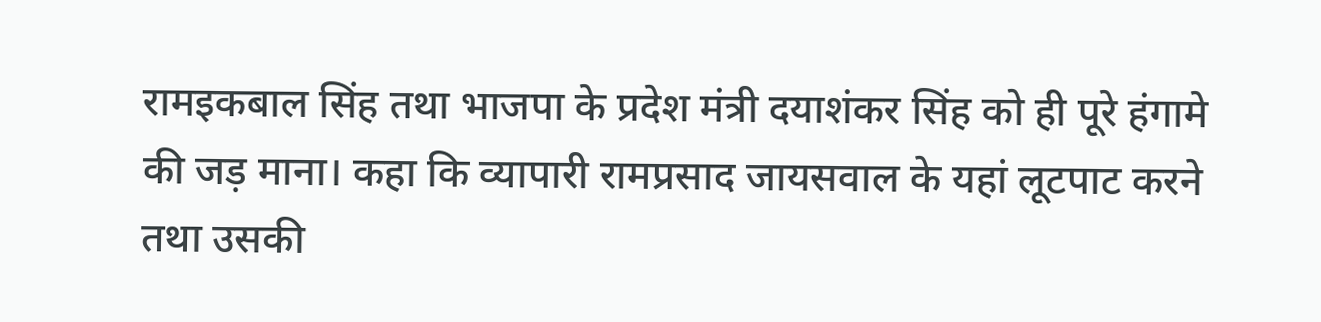रामइकबाल सिंह तथा भाजपा के प्रदेश मंत्री दयाशंकर सिंह को ही पूरे हंगामे की जड़ माना। कहा कि व्यापारी रामप्रसाद जायसवाल के यहां लूटपाट करने तथा उसकी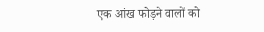एक आंख फोड़ने वालों को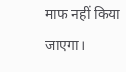माफ नहीं किया जाएगा।